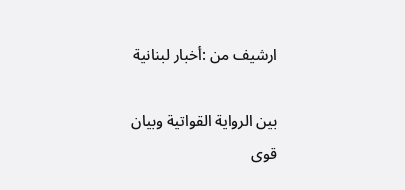ارشيف من :أخبار لبنانية

بين الرواية القواتية وبيان قوى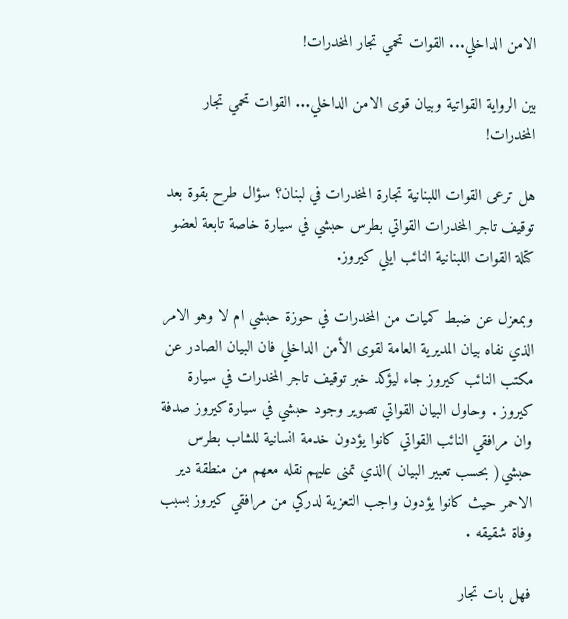الامن الداخلي... القوات تحمي تجار المخدرات!

بين الرواية القواتية وبيان قوى الامن الداخلي... القوات تحمي تجار المخدرات!

هل ترعى القوات اللبنانية تجارة المخدرات في لبنان؟ سؤال طرح بقوة بعد توقيف تاجر المخدرات القواتي بطرس حبشي في سيارة خاصة تابعة لعضو كتلة القوات اللبنانية النائب ايلي كيروز.

وبمعزل عن ضبط كميات من المخدرات في حوزة حبشي ام لا وهو الامر الذي نفاه بيان المديرية العامة لقوى الأمن الداخلي فان البيان الصادر عن مكتب النائب كيروز جاء ليؤكد خبر توقيف تاجر المخدرات في سيارة كيروز . وحاول البيان القواتي تصوير وجود حبشي في سيارة كيروز صدفة وان مرافقي النائب القواتي كانوا يؤدون خدمة انسانية للشاب بطرس حبشي( بحسب تعبير البيان )الذي تمنى عليهم نقله معهم من منطقة دير الاحمر حيث كانوا يؤدون واجب التعزية لدركي من مرافقي كيروز بسبب وفاة شقيقه .

فهل بات تجار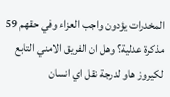المخدرات يؤدون واجب العزاء وفي حقهم 59 مذكرة عدلية؟ وهل ان الفريق الامني التابع لكيروز هاو لدرجة نقل اي انسان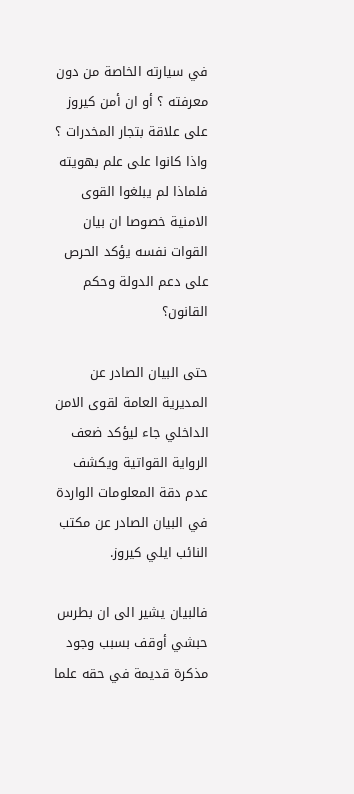في سيارته الخاصة من دون معرفته ؟ أو ان أمن كيروز على علاقة بتجار المخدرات ؟ واذا كانوا على علم بهويته فلماذا لم يبلغوا القوى الامنية خصوصا ان بيان القوات نفسه يؤكد الحرص على دعم الدولة وحكم القانون؟

حتى البيان الصادر عن المديرية العامة لقوى الامن الداخلي جاء ليؤكد ضعف الرواية القواتية ويكشف عدم دقة المعلومات الواردة في البيان الصادر عن مكتب النائب ايلي كيروز.

فالبيان يشير الى ان بطرس حبشي أوقف بسبب وجود مذكرة قديمة في حقه علما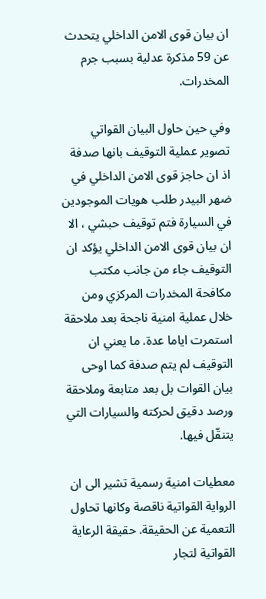ان بيان قوى الامن الداخلي يتحدث عن 59 مذكرة عدلية بسبب جرم المخدرات.

وفي حين حاول البيان القواتي تصوير عملية التوقيف بانها صدفة اذ ان حاجز قوى الامن الداخلي في ضهر البيدر طلب هويات الموجودين في السيارة فتم توقيف حبشي ، الا ان بيان قوى الامن الداخلي يؤكد ان التوقيف جاء من جانب مكتب مكافحة المخدرات المركزي ومن خلال عملية امنية ناجحة بعد ملاحقة استمرت اياما عدة. ما يعني ان التوقيف لم يتم صدفة كما اوحى بيان القوات بل بعد متابعة وملاحقة ورصد دقيق لحركته والسيارات التي يتنقّل فيها.

معطيات امنية رسمية تشير الى ان الرواية القواتية ناقصة وكانها تحاول التعمية عن الحقيقة. حقيقة الرعاية القواتية لتجار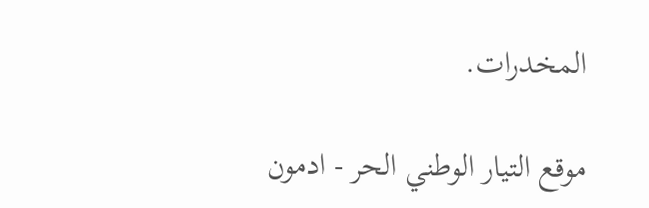المخدرات.

موقع التيار الوطني الحر - ادمون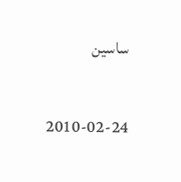ساسين

2010-02-24